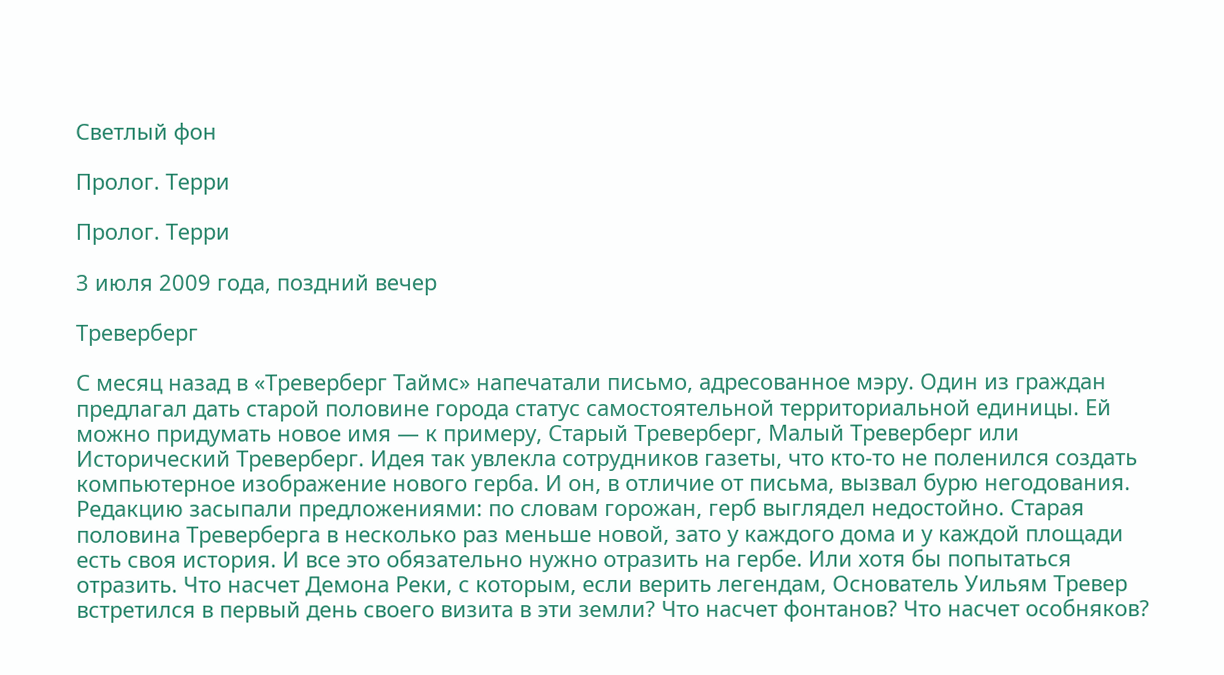Светлый фон

Пролог. Терри

Пролог. Терри

3 июля 2009 года, поздний вечер

Треверберг

С месяц назад в «Треверберг Таймс» напечатали письмо, адресованное мэру. Один из граждан предлагал дать старой половине города статус самостоятельной территориальной единицы. Ей можно придумать новое имя — к примеру, Старый Треверберг, Малый Треверберг или Исторический Треверберг. Идея так увлекла сотрудников газеты, что кто-то не поленился создать компьютерное изображение нового герба. И он, в отличие от письма, вызвал бурю негодования. Редакцию засыпали предложениями: по словам горожан, герб выглядел недостойно. Старая половина Треверберга в несколько раз меньше новой, зато у каждого дома и у каждой площади есть своя история. И все это обязательно нужно отразить на гербе. Или хотя бы попытаться отразить. Что насчет Демона Реки, с которым, если верить легендам, Основатель Уильям Тревер встретился в первый день своего визита в эти земли? Что насчет фонтанов? Что насчет особняков?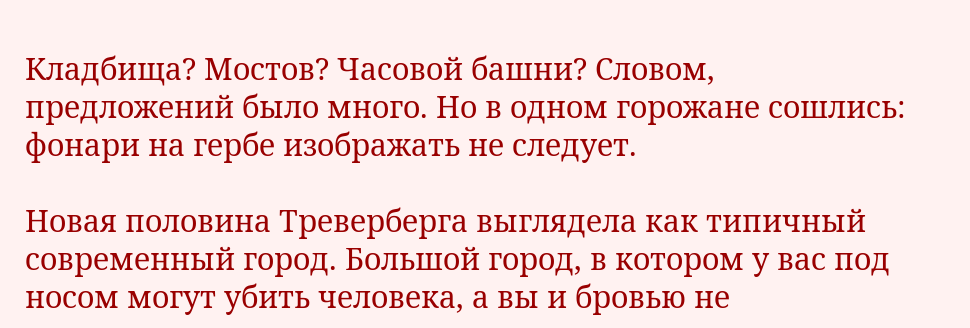Кладбища? Мостов? Часовой башни? Словом, предложений было много. Но в одном горожане сошлись: фонари на гербе изображать не следует.

Новая половина Треверберга выглядела как типичный современный город. Большой город, в котором у вас под носом могут убить человека, а вы и бровью не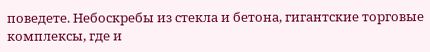поведете. Небоскребы из стекла и бетона, гигантские торговые комплексы, где и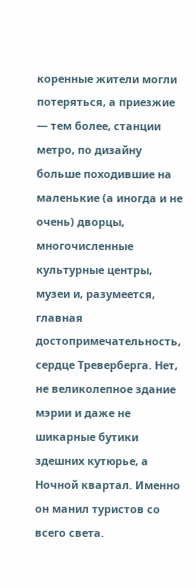коренные жители могли потеряться, а приезжие — тем более, станции метро, по дизайну больше походившие на маленькие (а иногда и не очень) дворцы, многочисленные культурные центры, музеи и, разумеется, главная достопримечательность, сердце Треверберга. Нет, не великолепное здание мэрии и даже не шикарные бутики здешних кутюрье, а Ночной квартал. Именно он манил туристов со всего света.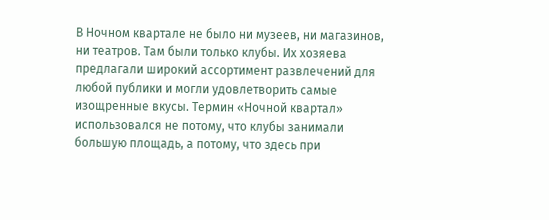В Ночном квартале не было ни музеев, ни магазинов, ни театров. Там были только клубы. Их хозяева предлагали широкий ассортимент развлечений для любой публики и могли удовлетворить самые изощренные вкусы. Термин «Ночной квартал» использовался не потому, что клубы занимали большую площадь, а потому, что здесь при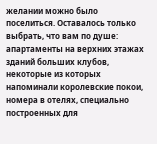желании можно было поселиться. Оставалось только выбрать, что вам по душе: апартаменты на верхних этажах зданий больших клубов, некоторые из которых напоминали королевские покои, номера в отелях, специально построенных для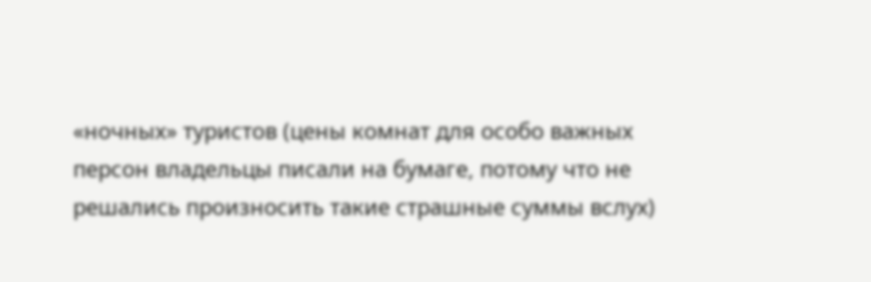«ночных» туристов (цены комнат для особо важных персон владельцы писали на бумаге, потому что не решались произносить такие страшные суммы вслух)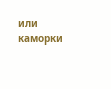или каморки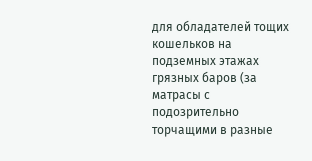для обладателей тощих кошельков на подземных этажах грязных баров (за матрасы с подозрительно торчащими в разные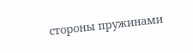стороны пружинами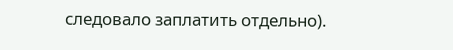следовало заплатить отдельно).